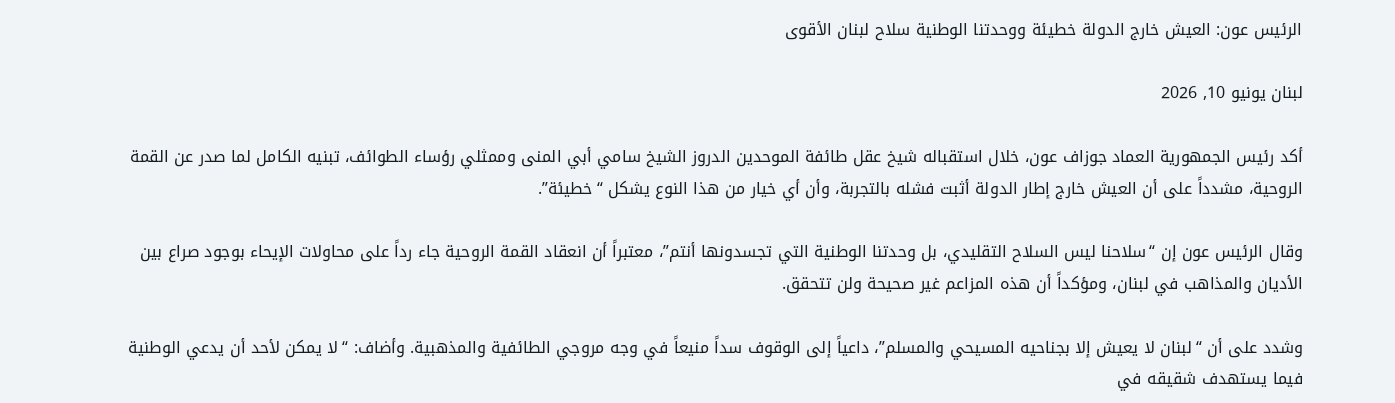الرئيس عون: العيش خارج الدولة خطيئة ووحدتنا الوطنية سلاح لبنان الأقوى

لبنان يونيو 10, 2026

أكد رئيس الجمهورية العماد جوزاف عون، خلال استقباله شيخ عقل طائفة الموحدين الدروز الشيخ سامي أبي المنى وممثلي رؤساء الطوائف، تبنيه الكامل لما صدر عن القمة الروحية، مشدداً على أن العيش خارج إطار الدولة أثبت فشله بالتجربة، وأن أي خيار من هذا النوع يشكل “خطيئة”.

وقال الرئيس عون إن “سلاحنا ليس السلاح التقليدي، بل وحدتنا الوطنية التي تجسدونها أنتم”، معتبراً أن انعقاد القمة الروحية جاء رداً على محاولات الإيحاء بوجود صراع بين الأديان والمذاهب في لبنان، ومؤكداً أن هذه المزاعم غير صحيحة ولن تتحقق.

وشدد على أن “لبنان لا يعيش إلا بجناحيه المسيحي والمسلم”، داعياً إلى الوقوف سداً منيعاً في وجه مروجي الطائفية والمذهبية. وأضاف: “لا يمكن لأحد أن يدعي الوطنية فيما يستهدف شقيقه في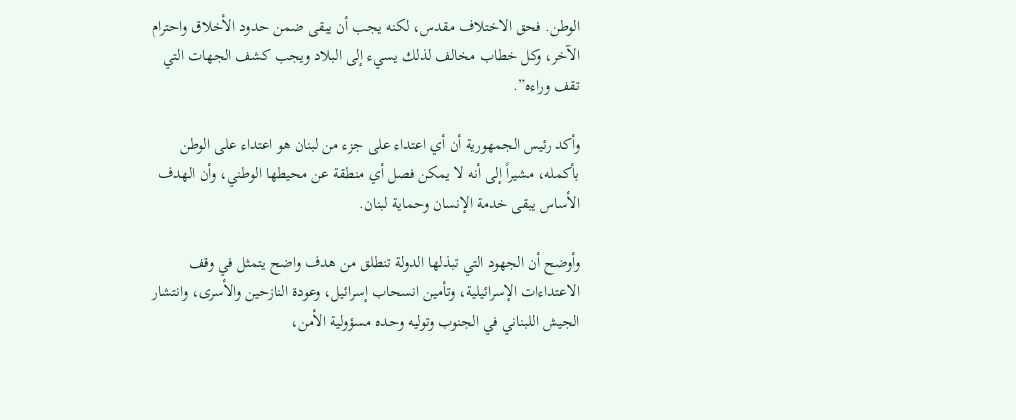الوطن. فحق الاختلاف مقدس، لكنه يجب أن يبقى ضمن حدود الأخلاق واحترام الآخر، وكل خطاب مخالف لذلك يسيء إلى البلاد ويجب كشف الجهات التي تقف وراءه”.

وأكد رئيس الجمهورية أن أي اعتداء على جزء من لبنان هو اعتداء على الوطن بأكمله، مشيراً إلى أنه لا يمكن فصل أي منطقة عن محيطها الوطني، وأن الهدف الأساس يبقى خدمة الإنسان وحماية لبنان.

وأوضح أن الجهود التي تبذلها الدولة تنطلق من هدف واضح يتمثل في وقف الاعتداءات الإسرائيلية، وتأمين انسحاب إسرائيل، وعودة النازحين والأسرى، وانتشار الجيش اللبناني في الجنوب وتوليه وحده مسؤولية الأمن،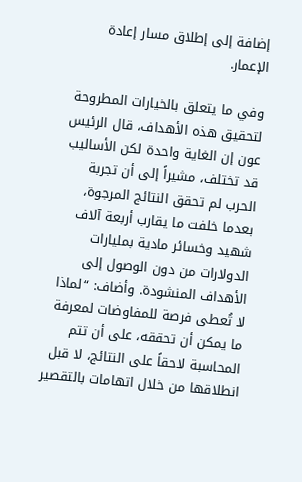إضافة إلى إطلاق مسار إعادة الإعمار.

وفي ما يتعلق بالخيارات المطروحة لتحقيق هذه الأهداف، قال الرئيس عون إن الغاية واحدة لكن الأساليب قد تختلف، مشيراً إلى أن تجربة الحرب لم تحقق النتائج المرجوة، بعدما خلفت ما يقارب أربعة آلاف شهيد وخسائر مادية بمليارات الدولارات من دون الوصول إلى الأهداف المنشودة. وأضاف: “لماذا لا تُعطى فرصة للمفاوضات لمعرفة ما يمكن أن تحققه، على أن تتم المحاسبة لاحقاً على النتائج، لا قبل انطلاقها من خلال اتهامات بالتقصير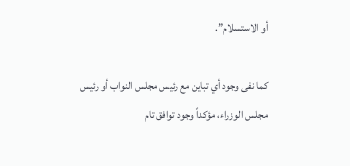أو الاستسلام”.

كما نفى وجود أي تباين مع رئيس مجلس النواب أو رئيس مجلس الوزراء، مؤكداً وجود توافق تام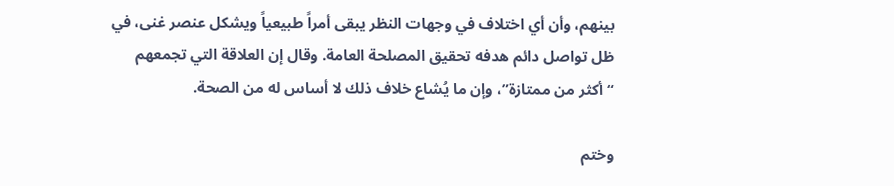بينهم، وأن أي اختلاف في وجهات النظر يبقى أمراً طبيعياً ويشكل عنصر غنى، في ظل تواصل دائم هدفه تحقيق المصلحة العامة. وقال إن العلاقة التي تجمعهم “أكثر من ممتازة”، وإن ما يُشاع خلاف ذلك لا أساس له من الصحة.

وختم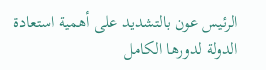الرئيس عون بالتشديد على أهمية استعادة الدولة لدورها الكامل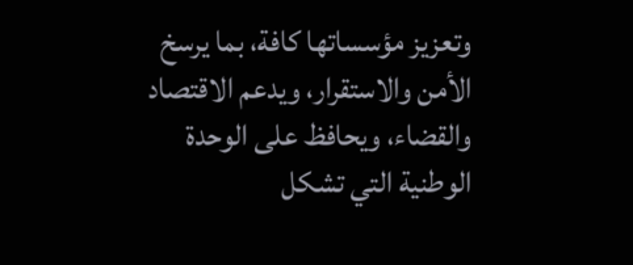وتعزيز مؤسساتها كافة، بما يرسخ الأمن والاستقرار، ويدعم الاقتصاد والقضاء، ويحافظ على الوحدة الوطنية التي تشكل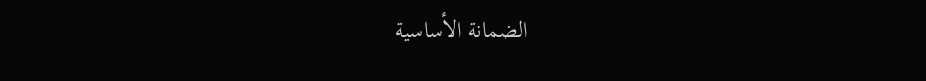الضمانة الأساسية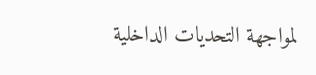لمواجهة التحديات الداخلية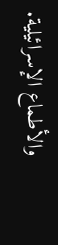والأطماع الإسرائيلية.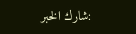:شارك الخبر